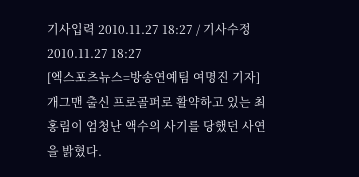기사입력 2010.11.27 18:27 / 기사수정 2010.11.27 18:27
[엑스포츠뉴스=방송연예팀 여명진 기자] 개그맨 출신 프로골퍼로 활약하고 있는 최홍림이 엄청난 액수의 사기를 당했던 사연을 밝혔다.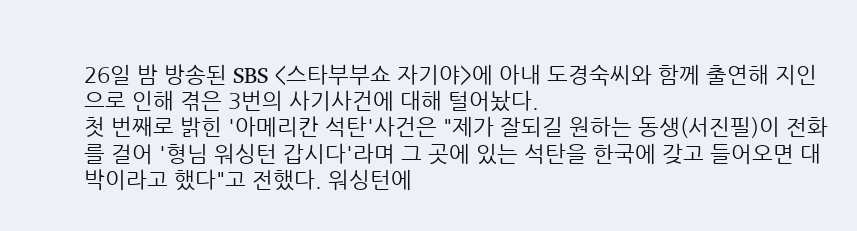26일 밤 방송된 SBS <스타부부쇼 자기야>에 아내 도경숙씨와 함께 출연해 지인으로 인해 겪은 3번의 사기사건에 대해 털어놨다.
첫 번째로 밝힌 '아메리칸 석탄'사건은 "제가 잘되길 원하는 동생(서진필)이 전화를 걸어 '형님 워싱턴 갑시다'라며 그 곳에 있는 석탄을 한국에 갖고 들어오면 대박이라고 했다"고 전했다. 워싱턴에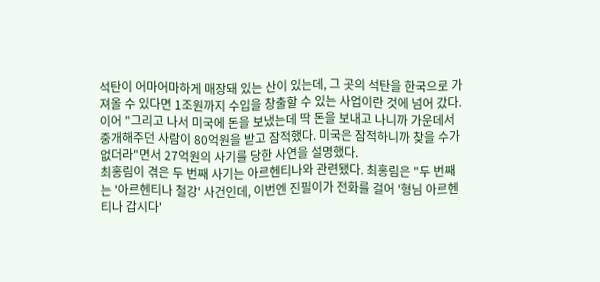석탄이 어마어마하게 매장돼 있는 산이 있는데, 그 곳의 석탄을 한국으로 가져올 수 있다면 1조원까지 수입을 창출할 수 있는 사업이란 것에 넘어 갔다.
이어 "그리고 나서 미국에 돈을 보냈는데 딱 돈을 보내고 나니까 가운데서 중개해주던 사람이 80억원을 받고 잠적했다. 미국은 잠적하니까 찾을 수가 없더라"면서 27억원의 사기를 당한 사연을 설명했다.
최홍림이 겪은 두 번째 사기는 아르헨티나와 관련됐다. 최홍림은 "두 번째는 '아르헨티나 철강' 사건인데, 이번엔 진필이가 전화를 걸어 '형님 아르헨티나 갑시다'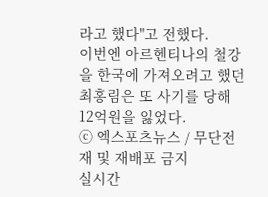라고 했다"고 전했다.
이번엔 아르헨티나의 철강을 한국에 가져오려고 했던 최홍림은 또 사기를 당해 12억원을 잃었다.
ⓒ 엑스포츠뉴스 / 무단전재 및 재배포 금지
실시간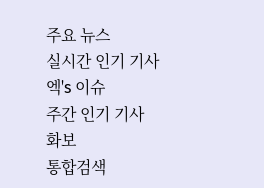주요 뉴스
실시간 인기 기사
엑's 이슈
주간 인기 기사
화보
통합검색